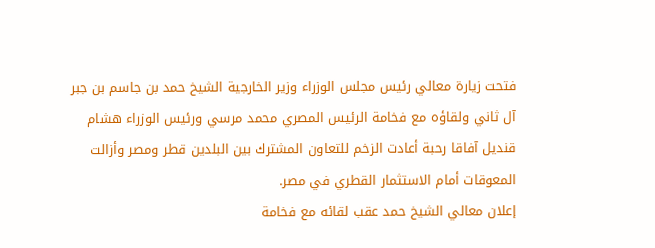فتحت زيارة معالي رئيس مجلس الوزراء وزير الخارجية الشيخ حمد بن جاسم بن جبر آل ثاني ولقاؤه مع فخامة الرئيس المصري محمد مرسي ورئيس الوزراء هشام قنديل آفاقا رحبة أعادت الزخم للتعاون المشترك بين البلدين قطر ومصر وأزالت المعوقات أمام الاستثمار القطري في مصر.
إعلان معالي الشيخ حمد عقب لقائه مع فخامة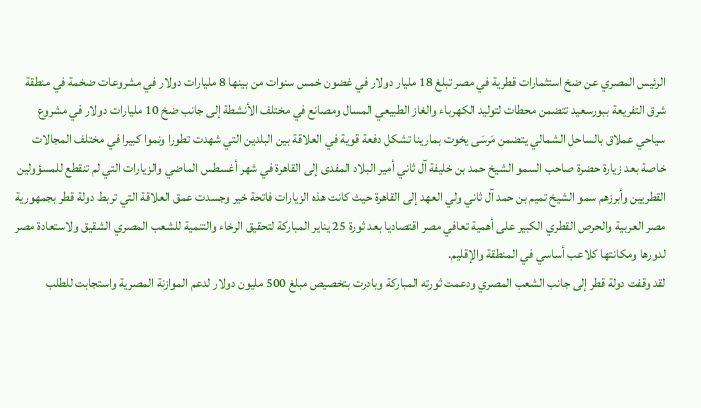الرئيس المصري عن ضخ استثمارات قطرية في مصر تبلغ 18 مليار دولار في غضون خمس سنوات من بينها 8 مليارات دولار في مشروعات ضخمة في منطقة شرق التفريعة ببورسعيد تتضمن محطات لتوليد الكهرباء والغاز الطبيعي المسال ومصانع في مختلف الأنشطة إلى جانب ضخ 10 مليارات دولار في مشروع سياحي عملاق بالساحل الشمالي يتضمن مَرسَى يخوت بمارينا تشكل دفعة قوية في العلاقة بين البلدين التي شهدت تطورا ونموا كبيرا في مختلف المجالات خاصة بعد زيارة حضرة صاحب السمو الشيخ حمد بن خليفة آل ثاني أمير البلاد المفدى إلى القاهرة في شهر أغسطس الماضي والزيارات التي لم تنقطع للمسؤولين القطريين وأبرزهم سمو الشيخ تميم بن حمد آل ثاني ولي العهد إلى القاهرة حيث كانت هذه الزيارات فاتحة خير وجسدت عمق العلاقة التي تربط دولة قطر بجمهورية مصر العربية والحرص القطري الكبير على أهمية تعافي مصر اقتصاديا بعد ثورة 25 يناير المباركة لتحقيق الرخاء والتنمية للشعب المصري الشقيق ولاستعادة مصر لدورها ومكانتها كلاعب أساسي في المنطقة والإقليم.
لقد وقفت دولة قطر إلى جانب الشعب المصري ودعمت ثورته المباركة وبادرت بتخصيص مبلغ 500 مليون دولار لدعم الموازنة المصرية واستجابت للطلب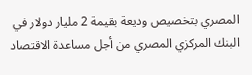المصري بتخصيص وديعة بقيمة 2 مليار دولار في البنك المركزي المصري من أجل مساعدة الاقتصاد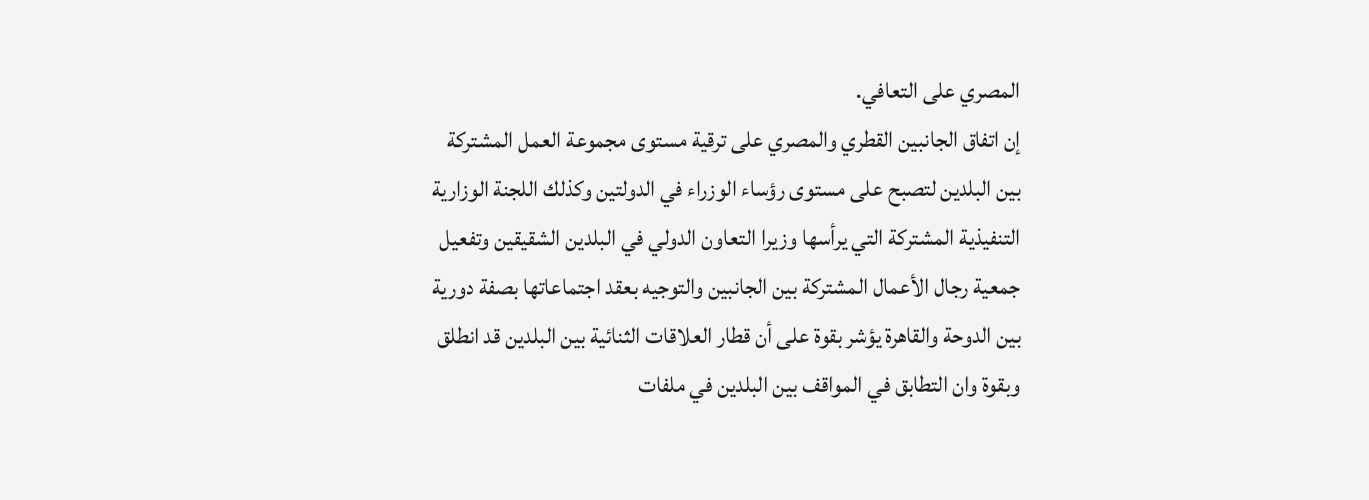المصري على التعافي.
إن اتفاق الجانبين القطري والمصري على ترقية مستوى مجموعة العمل المشتركة بين البلدين لتصبح على مستوى رؤساء الوزراء في الدولتين وكذلك اللجنة الوزارية التنفيذية المشتركة التي يرأسها وزيرا التعاون الدولي في البلدين الشقيقين وتفعيل جمعية رجال الأعمال المشتركة بين الجانبين والتوجيه بعقد اجتماعاتها بصفة دورية بين الدوحة والقاهرة يؤشر بقوة على أن قطار العلاقات الثنائية بين البلدين قد انطلق وبقوة وان التطابق في المواقف بين البلدين في ملفات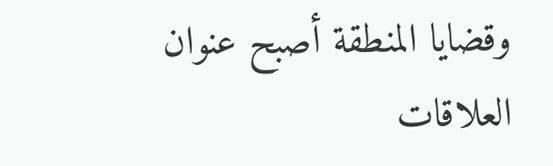وقضايا المنطقة أصبح عنوان العلاقات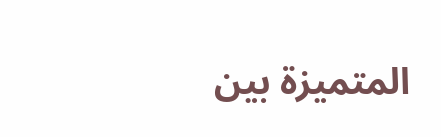المتميزة بين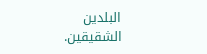البلدين الشقيقين.